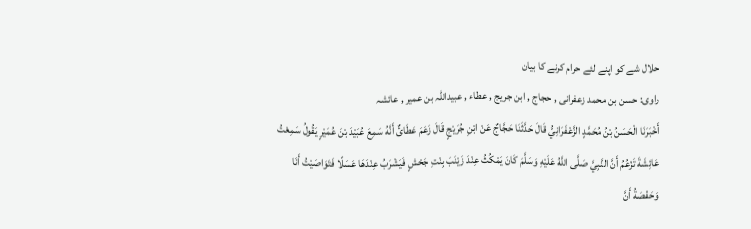حلال شے کو اپنے لئے حرام کرنے کا بیان
راوی: حسن بن محمد زعفرانی , حجاج , ابن جریج , عطاء , عبیداللہ بن عمیر , عائشہ
أَخْبَرَنَا الْحَسَنُ بْنُ مُحَمَّدٍ الزَّعْفَرَانِيُّ قَالَ حَدَّثَنَا حَجَّاجٌ عَنْ ابْنِ جُرَيْجٍ قَالَ زَعَمَ عَطَائٌ أَنَّهُ سَمِعَ عُبَيْدَ بْنَ عُمَيْرٍ يَقُولُ سَمِعْتُ عَائِشَةَ تَزْعُمُ أَنَّ النَّبِيَّ صَلَّی اللَّهُ عَلَيْهِ وَسَلَّمَ کَانَ يَمْکُثُ عِنْدَ زَيْنَبَ بِنْتِ جَحْشٍ فَيَشْرَبُ عِنْدَهَا عَسَلًا فَتَوَاصَيْتُ أَنَا وَحَفْصَةُ أَنَّ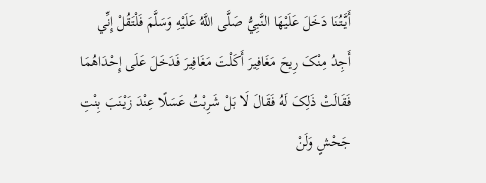أَيَّتُنَا دَخَلَ عَلَيْهَا النَّبِيُّ صَلَّی اللَّهُ عَلَيْهِ وَسَلَّمَ فَلْتَقُلْ إِنِّي أَجِدُ مِنْکَ رِيحَ مَغَافِيرَ أَکَلْتَ مَغَافِيرَ فَدَخَلَ عَلَی إِحْدَاهُمَا فَقَالَتْ ذَلِکَ لَهُ فَقَالَ لَا بَلْ شَرِبْتُ عَسَلًا عِنْدَ زَيْنَبَ بِنْتِ جَحْشٍ وَلَنْ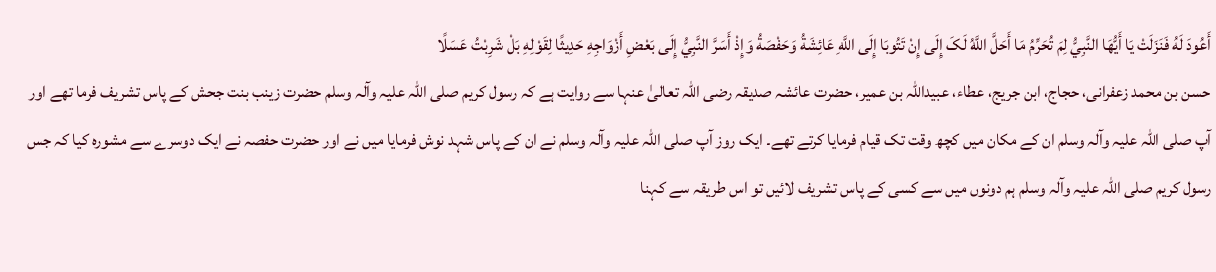أَعُودَ لَهُ فَنَزَلَتْ يَا أَيُّهَا النَّبِيُّ لِمَ تُحَرِّمُ مَا أَحَلَّ اللَّهُ لَکَ إِلَی إِنْ تَتُوبَا إِلَی اللَّهِ عَائِشَةُ وَحَفْصَةُ وَإِذْ أَسَرَّ النَّبِيُّ إِلَی بَعْضِ أَزْوَاجِهِ حَدِيثًا لِقَوْلِهِ بَلْ شَرِبْتُ عَسَلًا
حسن بن محمد زعفرانی، حجاج، ابن جریج، عطاء، عبیداللہ بن عمیر، حضرت عائشہ صدیقہ رضی اللہ تعالیٰ عنہا سے روایت ہے کہ رسول کریم صلی اللہ علیہ وآلہ وسلم حضرت زینب بنت جحش کے پاس تشریف فرما تھے اور آپ صلی اللہ علیہ وآلہ وسلم ان کے مکان میں کچھ وقت تک قیام فرمایا کرتے تھے۔ ایک روز آپ صلی اللہ علیہ وآلہ وسلم نے ان کے پاس شہد نوش فرمایا میں نے اور حضرت حفصہ نے ایک دوسرے سے مشورہ کیا کہ جس رسول کریم صلی اللہ علیہ وآلہ وسلم ہم دونوں میں سے کسی کے پاس تشریف لائیں تو اس طریقہ سے کہنا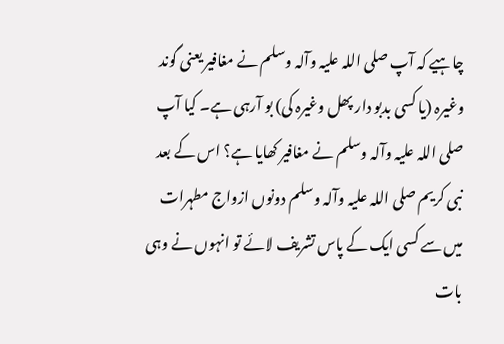چاہیے کہ آپ صلی اللہ علیہ وآلہ وسلم نے مغافیر یعنی گوند وغیرہ (یا کسی بدبو دار پھل وغیرہ کی) بو آرہی ہے۔ کیا آپ صلی اللہ علیہ وآلہ وسلم نے مغافیر کھایا ہے؟ اس کے بعد نبی کریم صلی اللہ علیہ وآلہ وسلم دونوں ازواج مطہرات میں سے کسی ایک کے پاس تشریف لائے تو انہوں نے وہی بات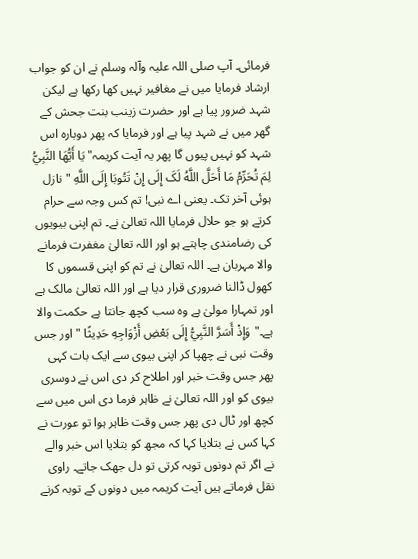فرمائی۔ آپ صلی اللہ علیہ وآلہ وسلم نے ان کو جواب ارشاد فرمایا میں نے مغافیر نہیں کھا رکھا ہے لیکن شہد ضرور پیا ہے اور حضرت زینب بنت جحش کے گھر میں نے شہد پیا ہے اور فرمایا کہ پھر دوبارہ اس شہد کو نہیں پیوں گا پھر یہ آیت کریمہ" يَا أَيُّهَا النَّبِيُّ لِمَ تُحَرِّمُ مَا أَحَلَّ اللَّهُ لَکَ إِلَی إِنْ تَتُوبَا إِلَی اللَّهِ " نازل ہوئی آخر تک۔ یعنی اے نبی! تم کس وجہ سے حرام کرتے ہو جو حلال فرمایا اللہ تعالیٰ نے۔ تم اپنی بیویوں کی رضامندی چاہتے ہو اور اللہ تعالیٰ مغفرت فرمانے والا مہربان ہے۔ اللہ تعالیٰ نے تم کو اپنی قسموں کا کھول ڈالنا ضروری قرار دیا ہے اور اللہ تعالیٰ مالک ہے اور تمہارا مولیٰ ہے وہ سب کچھ جانتا ہے حکمت والا ہے۔"وَإِذْ أَسَرَّ النَّبِيُّ إِلَی بَعْضِ أَزْوَاجِهِ حَدِيثًا " اور جس وقت نبی نے چھپا کر اپنی بیوی سے ایک بات کہی پھر جس وقت خبر اور اطلاح کر دی اس نے دوسری بیوی کو اور اللہ تعالیٰ نے ظاہر فرما دی اس میں سے کچھ اور ٹال دی پھر جس وقت ظاہر ہوا تو عورت نے کہا کس نے بتلایا کہا کہ مجھ کو بتلایا اس خبر والے نے اگر تم دونوں توبہ کرتی تو دل جھک جاتے۔ راوی نقل فرماتے ہیں آیت کریمہ میں دونوں کے توبہ کرنے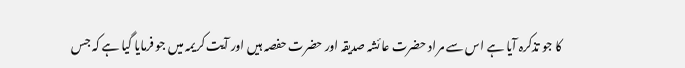کا جو تذکرہ آیا ہے اس سے مراد حضرت عائشہ صدیقہ اور حضرت حفصہ ہیں اور آیت کریمہ میں جو فرمایا گیا ہے کہ جس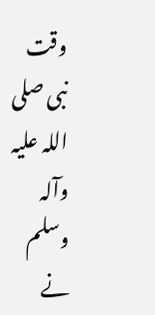وقت نبی صلی اللہ علیہ وآلہ وسلم نے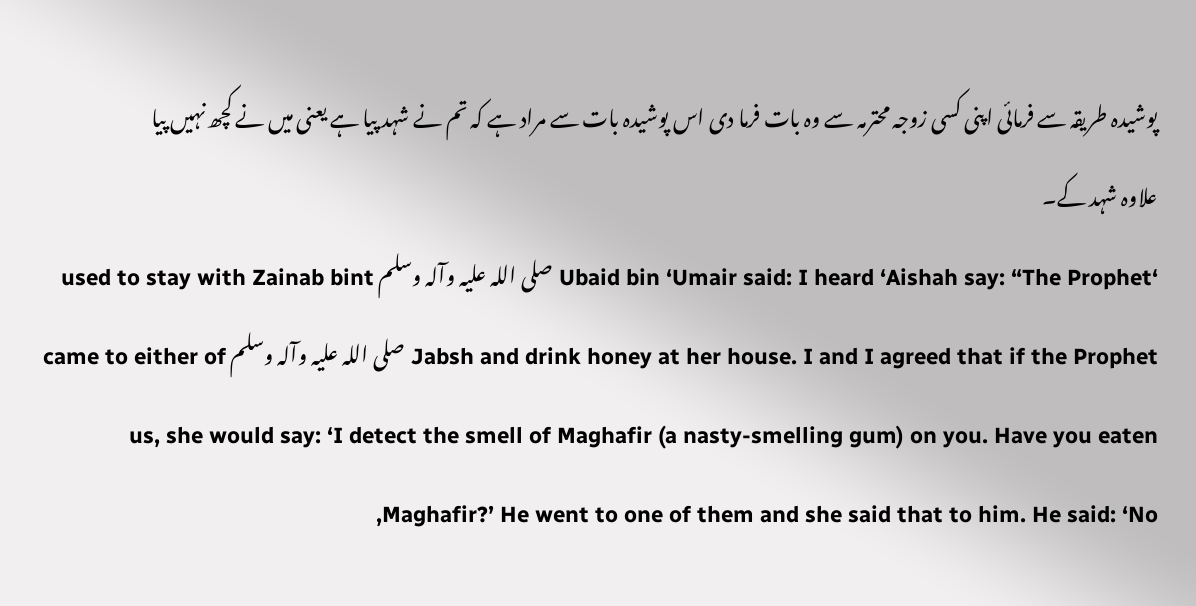پوشیدہ طریقہ سے فرمائی اپنی کسی زوجہ محترمہ سے وہ بات فرما دی اس پوشیدہ بات سے مراد ہے کہ تم نے شہد پیا ہے یعنی میں نے کچھ نہیں پیا علاوہ شہد کے۔
‘Ubaid bin ‘Umair said: I heard ‘Aishah say: “The Prophet صلی اللہ علیہ وآلہ وسلم used to stay with Zainab bint Jabsh and drink honey at her house. I and I agreed that if the Prophet صلی اللہ علیہ وآلہ وسلم came to either of us, she would say: ‘I detect the smell of Maghafir (a nasty-smelling gum) on you. Have you eaten Maghafir?’ He went to one of them and she said that to him. He said: ‘No,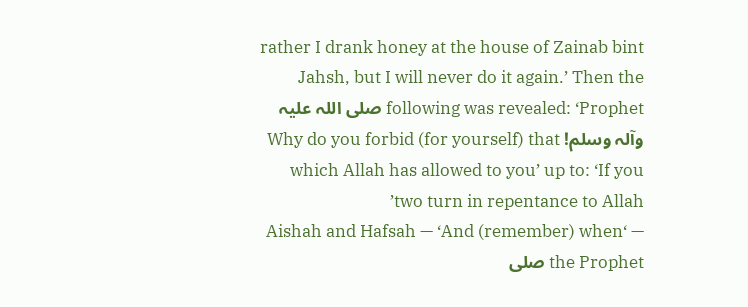rather I drank honey at the house of Zainab bint Jahsh, but I will never do it again.’ Then the following was revealed: ‘Prophet صلی اللہ علیہ وآلہ وسلم! Why do you forbid (for yourself) that which Allah has allowed to you’ up to: ‘If you two turn in repentance to Allah’
— ‘Aishah and Hafsah — ‘And (remember) when the Prophet صلی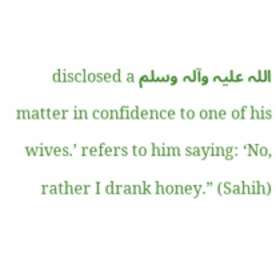اللہ علیہ وآلہ وسلم disclosed a matter in confidence to one of his wives.’ refers to him saying: ‘No, rather I drank honey.” (Sahih)